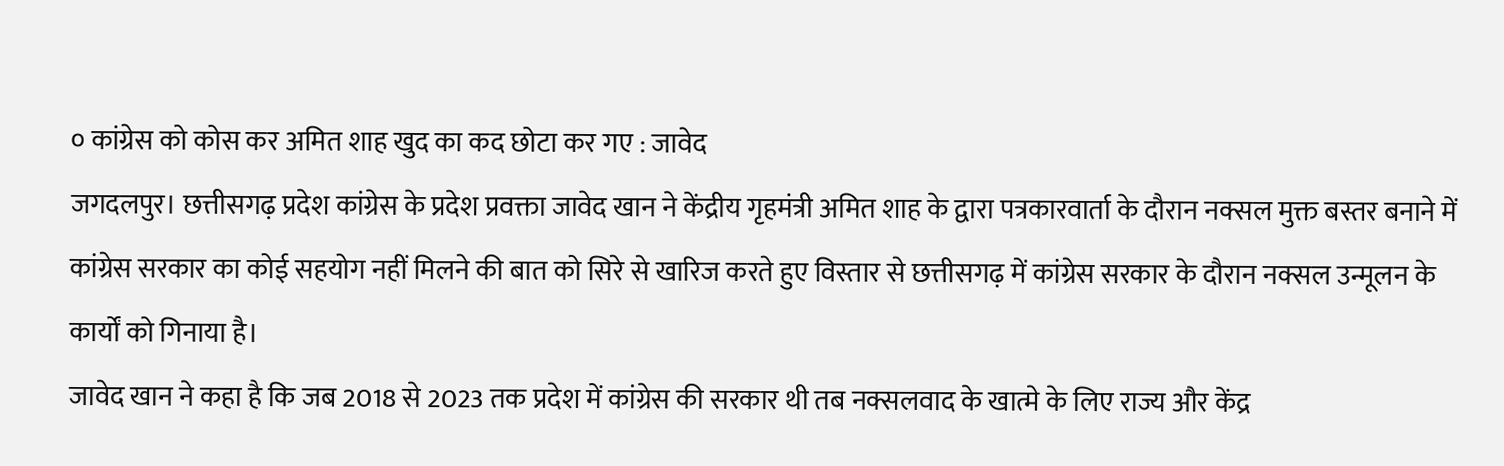० कांग्रेस को कोस कर अमित शाह खुद का कद छोटा कर गए : जावेद
जगदलपुर। छत्तीसगढ़ प्रदेश कांग्रेस के प्रदेश प्रवक्ता जावेद खान ने केंद्रीय गृहमंत्री अमित शाह के द्वारा पत्रकारवार्ता के दौरान नक्सल मुक्त बस्तर बनाने में कांग्रेस सरकार का कोई सहयोग नहीं मिलने की बात को सिरे से खारिज करते हुए विस्तार से छत्तीसगढ़ में कांग्रेस सरकार के दौरान नक्सल उन्मूलन के कार्यों को गिनाया है।
जावेद खान ने कहा है कि जब 2018 से 2023 तक प्रदेश में कांग्रेस की सरकार थी तब नक्सलवाद के खात्मे के लिए राज्य और केंद्र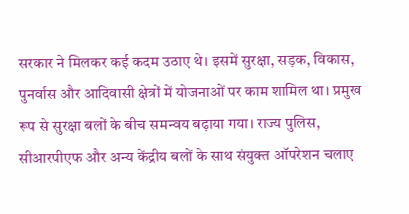सरकार ने मिलकर कई कदम उठाए थे। इसमें सुरक्षा, सड़क, विकास, पुनर्वास और आदिवासी क्षेत्रों में योजनाओं पर काम शामिल था। प्रमुख रूप से सुरक्षा बलों के बीच समन्वय बढ़ाया गया। राज्य पुलिस, सीआरपीएफ और अन्य केंद्रीय बलों के साथ संयुक्त ऑपरेशन चलाए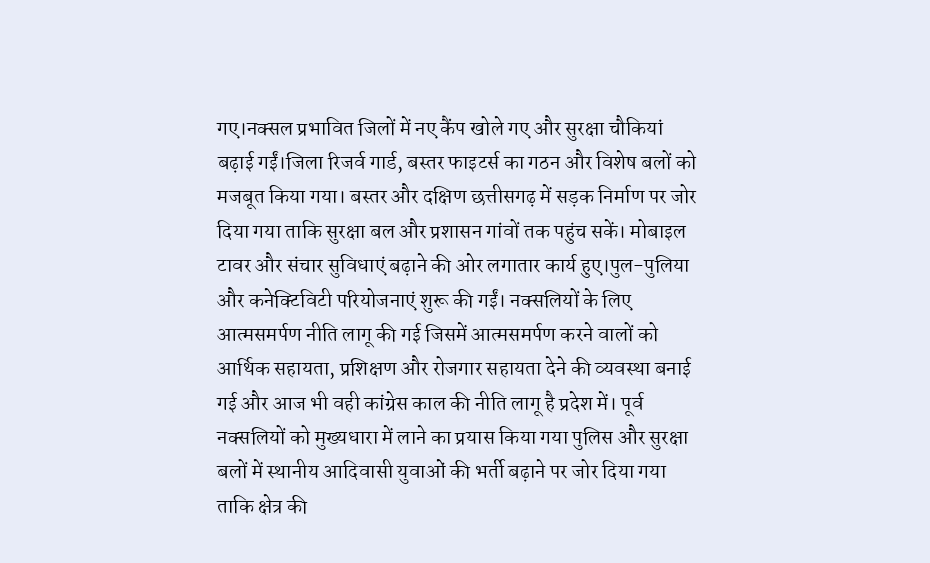गए।नक्सल प्रभावित जिलों में नए कैंप खोले गए और सुरक्षा चौकियां बढ़ाई गईं।जिला रिजर्व गार्ड, बस्तर फाइटर्स का गठन और विशेष बलों को मजबूत किया गया। बस्तर और दक्षिण छत्तीसगढ़ में सड़क निर्माण पर जोर दिया गया ताकि सुरक्षा बल और प्रशासन गांवों तक पहुंच सकें। मोबाइल टावर और संचार सुविधाएं बढ़ाने की ओर लगातार कार्य हुए।पुल-पुलिया और कनेक्टिविटी परियोजनाएं शुरू की गईं। नक्सलियों के लिए आत्मसमर्पण नीति लागू की गई जिसमें आत्मसमर्पण करने वालों को आर्थिक सहायता, प्रशिक्षण और रोजगार सहायता देने की व्यवस्था बनाई गई और आज भी वही कांग्रेस काल की नीति लागू है प्रदेश में। पूर्व नक्सलियों को मुख्यधारा में लाने का प्रयास किया गया पुलिस और सुरक्षा बलों में स्थानीय आदिवासी युवाओं की भर्ती बढ़ाने पर जोर दिया गया ताकि क्षेत्र की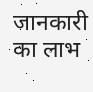जानकारी का लाभ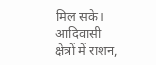मिल सके। आदिवासी क्षेत्रों में राशन,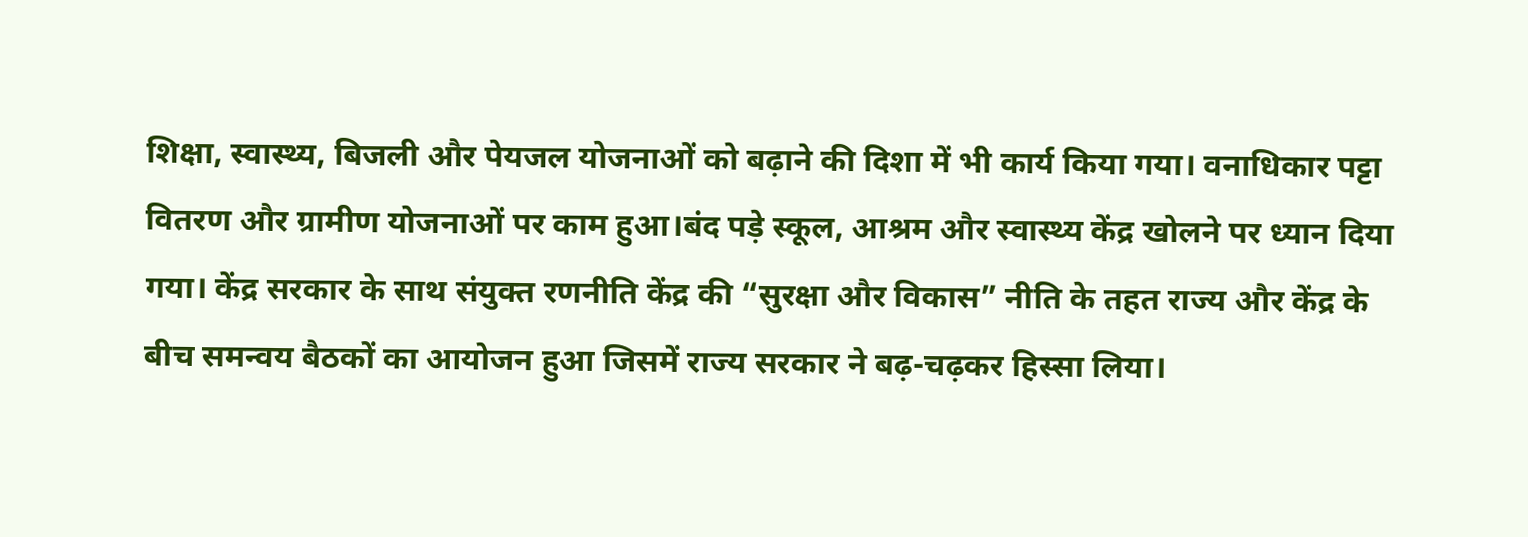शिक्षा, स्वास्थ्य, बिजली और पेयजल योजनाओं को बढ़ाने की दिशा में भी कार्य किया गया। वनाधिकार पट्टा वितरण और ग्रामीण योजनाओं पर काम हुआ।बंद पड़े स्कूल, आश्रम और स्वास्थ्य केंद्र खोलने पर ध्यान दिया गया। केंद्र सरकार के साथ संयुक्त रणनीति केंद्र की “सुरक्षा और विकास” नीति के तहत राज्य और केंद्र के बीच समन्वय बैठकों का आयोजन हुआ जिसमें राज्य सरकार ने बढ़-चढ़कर हिस्सा लिया।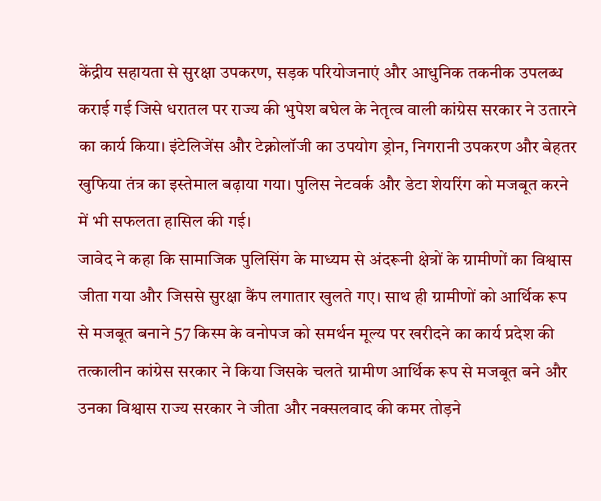केंद्रीय सहायता से सुरक्षा उपकरण, सड़क परियोजनाएं और आधुनिक तकनीक उपलब्ध कराई गई जिसे धरातल पर राज्य की भुपेश बघेल के नेतृत्व वाली कांग्रेस सरकार ने उतारने का कार्य किया। इंटेलिजेंस और टेक्नोलॉजी का उपयोग ड्रोन, निगरानी उपकरण और बेहतर खुफिया तंत्र का इस्तेमाल बढ़ाया गया। पुलिस नेटवर्क और डेटा शेयरिंग को मजबूत करने में भी सफलता हासिल की गई।
जावेद ने कहा कि सामाजिक पुलिसिंग के माध्यम से अंदरूनी क्षेत्रों के ग्रामीणों का विश्वास जीता गया और जिससे सुरक्षा कैंप लगातार खुलते गए। साथ ही ग्रामीणों को आर्थिक रूप से मजबूत बनाने 57 किस्म के वनोपज को समर्थन मूल्य पर खरीदने का कार्य प्रदेश की तत्कालीन कांग्रेस सरकार ने किया जिसके चलते ग्रामीण आर्थिक रूप से मजबूत बने और उनका विश्वास राज्य सरकार ने जीता और नक्सलवाद की कमर तोड़ने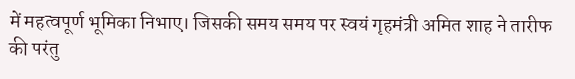में महत्वपूर्ण भूमिका निभाए। जिसकी समय समय पर स्वयं गृहमंत्री अमित शाह ने तारीफ की परंतु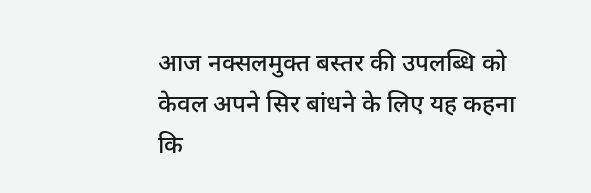आज नक्सलमुक्त बस्तर की उपलब्धि को केवल अपने सिर बांधने के लिए यह कहना कि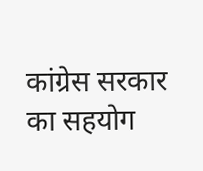कांग्रेस सरकार का सहयोग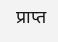प्राप्त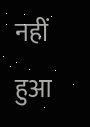नहीं हुआ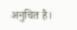अनुचित है।